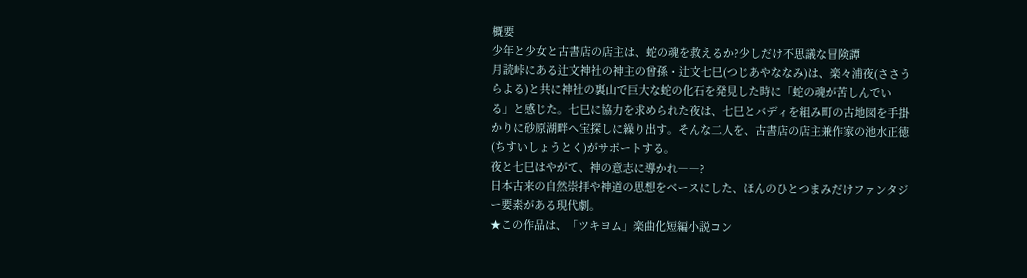概要
少年と少女と古書店の店主は、蛇の魂を救えるか?少しだけ不思議な冒険譚
月読峠にある辻文神社の神主の曾孫・辻文七巳(つじあやななみ)は、楽々浦夜(ささうらよる)と共に神社の裏山で巨大な蛇の化石を発見した時に「蛇の魂が苦しんでいる」と感じた。七巳に協力を求められた夜は、七巳とバディを組み町の古地図を手掛かりに砂原湖畔へ宝探しに繰り出す。そんな二人を、古書店の店主兼作家の池水正徳(ちすいしょうとく)がサポートする。
夜と七巳はやがて、神の意志に導かれ――?
日本古来の自然崇拝や神道の思想をベースにした、ほんのひとつまみだけファンタジー要素がある現代劇。
★この作品は、「ツキヨム」楽曲化短編小説コン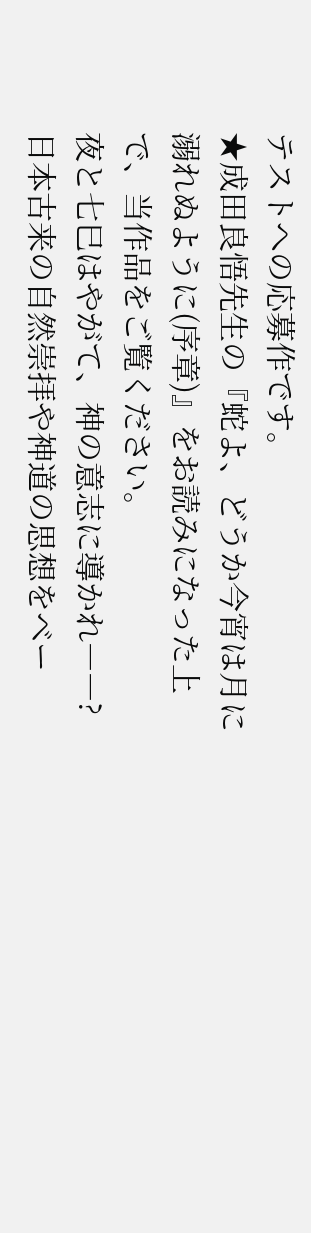テストへの応募作です。
★成田良悟先生の『蛇よ、どうか今宵は月に溺れぬように(序章)』をお読みになった上で、当作品をご覧ください。
夜と七巳はやがて、神の意志に導かれ――?
日本古来の自然崇拝や神道の思想をベー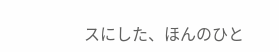スにした、ほんのひと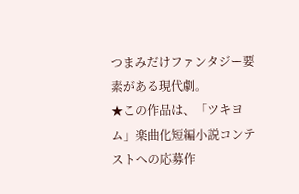つまみだけファンタジー要素がある現代劇。
★この作品は、「ツキヨム」楽曲化短編小説コンテストへの応募作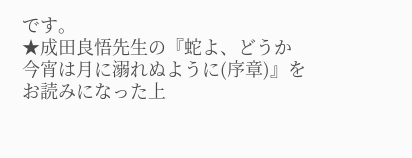です。
★成田良悟先生の『蛇よ、どうか今宵は月に溺れぬように(序章)』をお読みになった上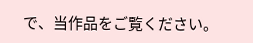で、当作品をご覧ください。